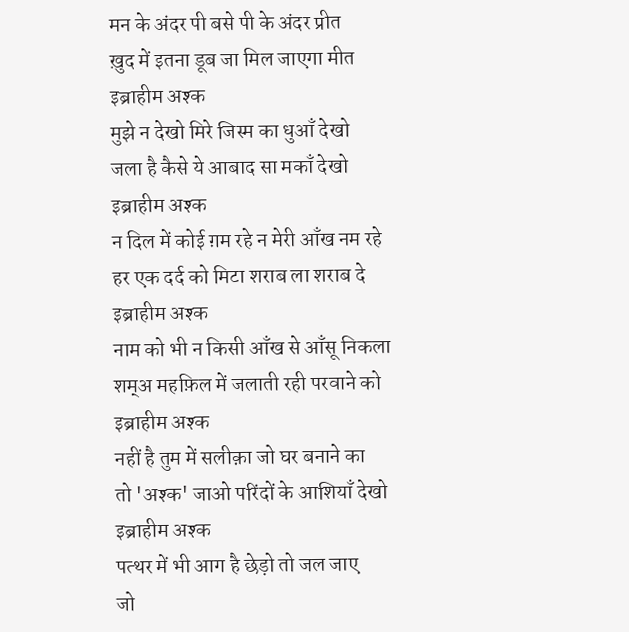मन के अंदर पी बसे पी के अंदर प्रीत
ख़ुद में इतना डूब जा मिल जाएगा मीत
इब्राहीम अश्क
मुझे न देखो मिरे जिस्म का धुआँ देखो
जला है कैसे ये आबाद सा मकाँ देखो
इब्राहीम अश्क
न दिल में कोई ग़म रहे न मेरी आँख नम रहे
हर एक दर्द को मिटा शराब ला शराब दे
इब्राहीम अश्क
नाम को भी न किसी आँख से आँसू निकला
शम्अ महफ़िल में जलाती रही परवाने को
इब्राहीम अश्क
नहीं है तुम में सलीक़ा जो घर बनाने का
तो 'अश्क' जाओ परिंदों के आशियाँ देखो
इब्राहीम अश्क
पत्थर में भी आग है छेड़ो तो जल जाए
जो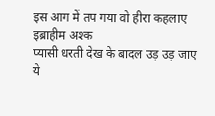इस आग में तप गया वो हीरा कहलाए
इब्राहीम अश्क
प्यासी धरती देख के बादल उड़ उड़ जाए
ये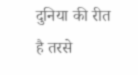दुनिया की रीत है तरसे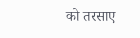को तरसाए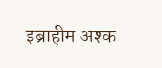इब्राहीम अश्क